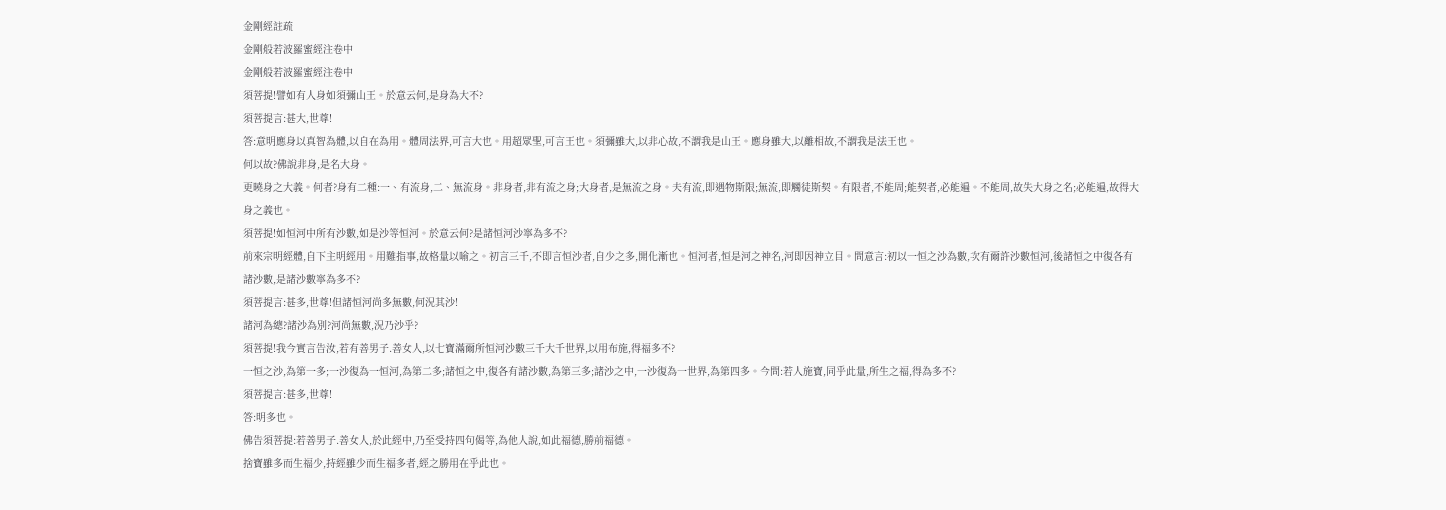金剛經註疏
金剛般若波羅蜜經注卷中
金剛般若波羅蜜經注卷中
須菩提!譬如有人身如須彌山王。於意云何,是身為大不?
須菩提言:甚大,世尊!
答:意明應身以真智為體,以自在為用。體周法界,可言大也。用超眾聖,可言王也。須彌雖大,以非心故,不謂我是山王。應身雖大,以離相故,不謂我是法王也。
何以故?佛說非身,是名大身。
更曉身之大義。何者?身有二種:一、有流身,二、無流身。非身者,非有流之身;大身者,是無流之身。夫有流,即遇物斯限;無流,即觸徒斯契。有限者,不能周;能契者,必能遍。不能周,故失大身之名;必能遍,故得大身之義也。
須菩提!如恒河中所有沙數,如是沙等恒河。於意云何?是諸恒河沙寧為多不?
前來宗明經體,自下主明經用。用難指事,故格量以喻之。初言三千,不即言恒沙者,自少之多,開化漸也。恒河者,恒是河之神名,河即因神立目。問意言:初以一恒之沙為數,次有爾許沙數恒河,後諸恒之中復各有諸沙數,是諸沙數寧為多不?
須菩提言:甚多,世尊!但諸恒河尚多無數,何況其沙!
諸河為總?諸沙為別?河尚無數,況乃沙乎?
須菩提!我今實言告汝,若有善男子.善女人,以七寶滿爾所恒河沙數三千大千世界,以用布施,得福多不?
一恒之沙,為第一多;一沙復為一恒河,為第二多;諸恒之中,復各有諸沙數,為第三多;諸沙之中,一沙復為一世界,為第四多。今問:若人施寶,同乎此量,所生之福,得為多不?
須菩提言:甚多,世尊!
答:明多也。
佛告須菩提:若善男子.善女人,於此經中,乃至受持四句偈等,為他人說,如此福德,勝前福德。
捨寶雖多而生福少,持經雖少而生福多者,經之勝用在乎此也。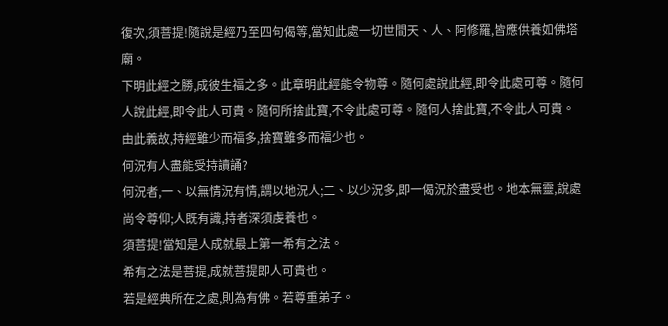復次,須菩提!隨說是經乃至四句偈等,當知此處一切世間天、人、阿修羅,皆應供養如佛塔廟。
下明此經之勝,成彼生福之多。此章明此經能令物尊。隨何處說此經,即令此處可尊。隨何人說此經,即令此人可貴。隨何所捨此寶,不令此處可尊。隨何人捨此寶,不令此人可貴。由此義故,持經雖少而福多,捨寶雖多而福少也。
何況有人盡能受持讀誦?
何況者,一、以無情況有情,謂以地況人;二、以少況多,即一偈況於盡受也。地本無靈,說處尚令尊仰;人既有識,持者深須虔養也。
須菩提!當知是人成就最上第一希有之法。
希有之法是菩提,成就菩提即人可貴也。
若是經典所在之處,則為有佛。若尊重弟子。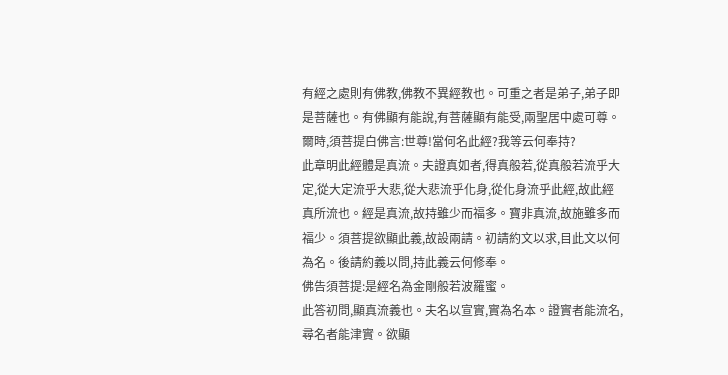有經之處則有佛教,佛教不異經教也。可重之者是弟子,弟子即是菩薩也。有佛顯有能說,有菩薩顯有能受,兩聖居中處可尊。
爾時,須菩提白佛言:世尊!當何名此經?我等云何奉持?
此章明此經體是真流。夫證真如者,得真般若,從真般若流乎大定,從大定流乎大悲,從大悲流乎化身,從化身流乎此經,故此經真所流也。經是真流,故持雖少而福多。寶非真流,故施雖多而福少。須菩提欲顯此義,故設兩請。初請約文以求,目此文以何為名。後請約義以問,持此義云何修奉。
佛告須菩提:是經名為金剛般若波羅蜜。
此答初問,顯真流義也。夫名以宣實,實為名本。證實者能流名,尋名者能津實。欲顯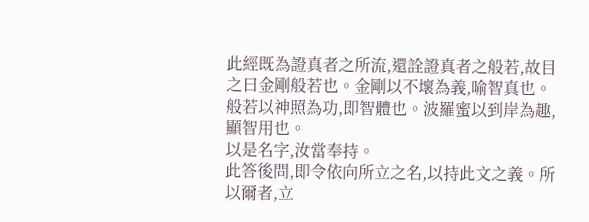此經既為證真者之所流,還詮證真者之般若,故目之曰金剛般若也。金剛以不壞為義,喻智真也。般若以神照為功,即智體也。波羅蜜以到岸為趣,顯智用也。
以是名字,汝當奉持。
此答後問,即令依向所立之名,以持此文之義。所以爾者,立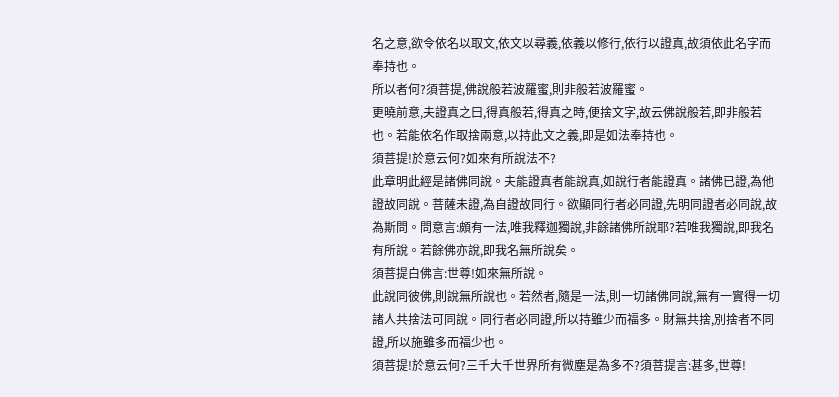名之意,欲令依名以取文,依文以尋義,依義以修行,依行以證真,故須依此名字而奉持也。
所以者何?須菩提,佛說般若波羅蜜,則非般若波羅蜜。
更曉前意,夫證真之曰,得真般若,得真之時,便捨文字,故云佛說般若,即非般若也。若能依名作取捨兩意,以持此文之義,即是如法奉持也。
須菩提!於意云何?如來有所說法不?
此章明此經是諸佛同說。夫能證真者能說真,如說行者能證真。諸佛已證,為他證故同說。菩薩未證,為自證故同行。欲顯同行者必同證,先明同證者必同說,故為斯問。問意言:頗有一法,唯我釋迦獨說,非餘諸佛所說耶?若唯我獨說,即我名有所說。若餘佛亦說,即我名無所說矣。
須菩提白佛言:世尊!如來無所說。
此說同彼佛,則說無所說也。若然者,隨是一法,則一切諸佛同說,無有一實得一切諸人共捨法可同說。同行者必同證,所以持雖少而福多。財無共捨,別捨者不同證,所以施雖多而福少也。
須菩提!於意云何?三千大千世界所有微塵是為多不?須菩提言:甚多,世尊!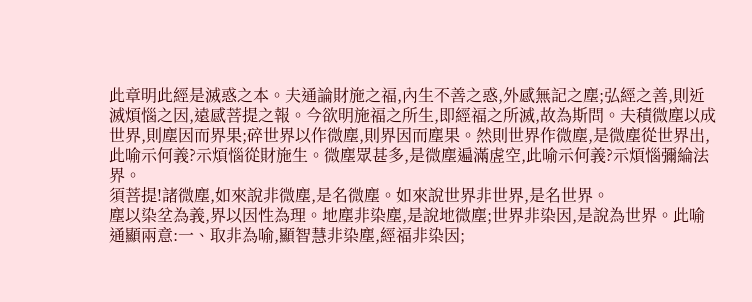此章明此經是滅惑之本。夫通論財施之福,內生不善之惑,外感無記之塵;弘經之善,則近滅煩惱之因,遠感菩提之報。今欲明施福之所生,即經福之所滅,故為斯問。夫積微塵以成世界,則塵因而界果;碎世界以作微塵,則界因而塵果。然則世界作微塵,是微塵從世界出,此喻示何義?示煩惱從財施生。微塵眾甚多,是微塵遍滿虗空,此喻示何義?示煩惱彌綸法界。
須菩提!諸微塵,如來說非微塵,是名微塵。如來說世界非世界,是名世界。
塵以染坌為義,界以因性為理。地塵非染塵,是說地微塵;世界非染因,是說為世界。此喻通顯兩意:一、取非為喻,顯智慧非染塵,經福非染因;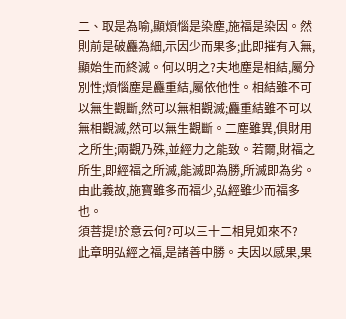二、取是為喻,顯煩惱是染塵,施福是染因。然則前是破麤為細,示因少而果多;此即摧有入無,顯始生而終滅。何以明之?夫地塵是相結,屬分別性;煩惱塵是麤重結,屬依他性。相結雖不可以無生觀斷,然可以無相觀滅;麤重結雖不可以無相觀滅,然可以無生觀斷。二塵雖異,俱財用之所生;兩觀乃殊,並經力之能致。若爾,財福之所生,即經福之所滅,能滅即為勝,所滅即為劣。由此義故,施寶雖多而福少,弘經雖少而福多也。
須菩提!於意云何?可以三十二相見如來不?
此章明弘經之福,是諸善中勝。夫因以感果,果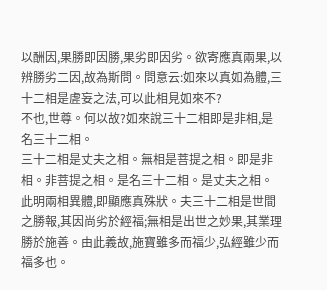以酬因,果勝即因勝,果劣即因劣。欲寄應真兩果,以辨勝劣二因,故為斯問。問意云:如來以真如為體,三十二相是虗妄之法,可以此相見如來不?
不也,世尊。何以故?如來說三十二相即是非相,是名三十二相。
三十二相是丈夫之相。無相是菩提之相。即是非相。非菩提之相。是名三十二相。是丈夫之相。此明兩相異體,即顯應真殊狀。夫三十二相是世間之勝報,其因尚劣於經福;無相是出世之妙果,其業理勝於施善。由此義故,施寶雖多而福少,弘經雖少而福多也。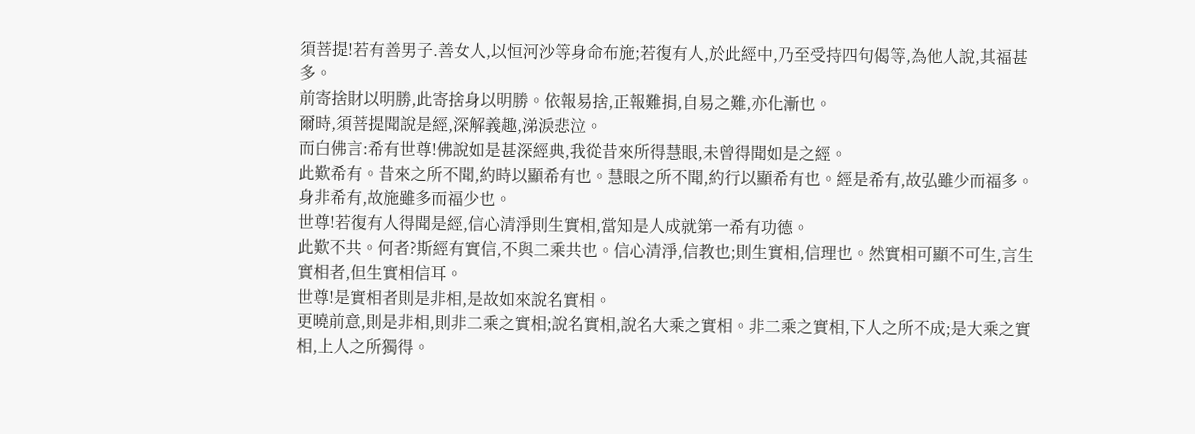須菩提!若有善男子.善女人,以恒河沙等身命布施;若復有人,於此經中,乃至受持四句偈等,為他人說,其福甚多。
前寄捨財以明勝,此寄捨身以明勝。依報易捨,正報難捐,自易之難,亦化漸也。
爾時,須菩提聞說是經,深解義趣,涕淚悲泣。
而白佛言:希有世尊!佛說如是甚深經典,我從昔來所得慧眼,未曾得聞如是之經。
此歎希有。昔來之所不聞,約時以顯希有也。慧眼之所不聞,約行以顯希有也。經是希有,故弘雖少而福多。身非希有,故施雖多而福少也。
世尊!若復有人得聞是經,信心清淨則生實相,當知是人成就第一希有功德。
此歎不共。何者?斯經有實信,不與二乘共也。信心清淨,信教也;則生實相,信理也。然實相可顯不可生,言生實相者,但生實相信耳。
世尊!是實相者則是非相,是故如來說名實相。
更曉前意,則是非相,則非二乘之實相;說名實相,說名大乘之實相。非二乘之實相,下人之所不成;是大乘之實相,上人之所獨得。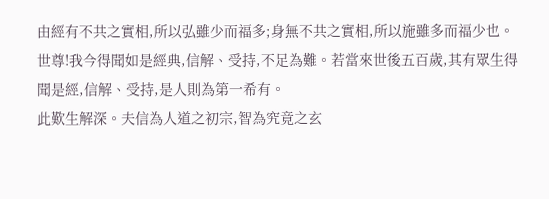由經有不共之實相,所以弘雖少而福多;身無不共之實相,所以施雖多而福少也。
世尊!我今得聞如是經典,信解、受持,不足為難。若當來世後五百歲,其有眾生得聞是經,信解、受持,是人則為第一希有。
此歎生解深。夫信為人道之初宗,智為究竟之玄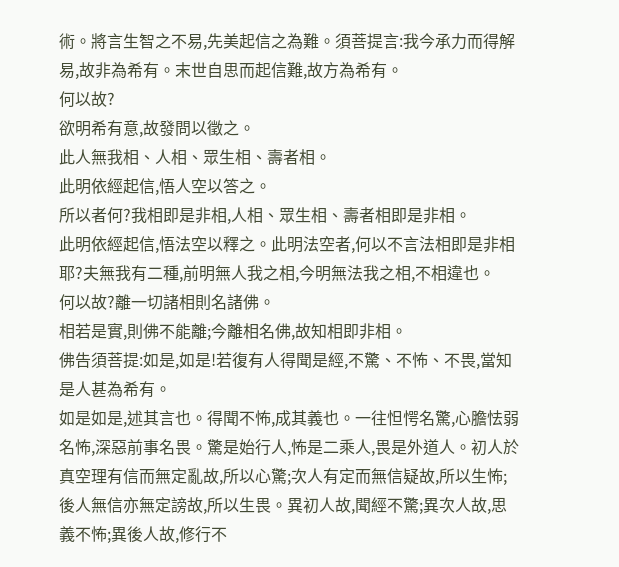術。將言生智之不易,先美起信之為難。須菩提言:我今承力而得解易,故非為希有。末世自思而起信難,故方為希有。
何以故?
欲明希有意,故發問以徵之。
此人無我相、人相、眾生相、壽者相。
此明依經起信,悟人空以答之。
所以者何?我相即是非相,人相、眾生相、壽者相即是非相。
此明依經起信,悟法空以釋之。此明法空者,何以不言法相即是非相耶?夫無我有二種,前明無人我之相,今明無法我之相,不相違也。
何以故?離一切諸相則名諸佛。
相若是實,則佛不能離;今離相名佛,故知相即非相。
佛告須菩提:如是,如是!若復有人得聞是經,不驚、不怖、不畏,當知是人甚為希有。
如是如是,述其言也。得聞不怖,成其義也。一往怛愕名驚,心膽怯弱名怖,深惡前事名畏。驚是始行人,怖是二乘人,畏是外道人。初人於真空理有信而無定亂故,所以心驚;次人有定而無信疑故,所以生怖;後人無信亦無定謗故,所以生畏。異初人故,聞經不驚;異次人故,思義不怖;異後人故,修行不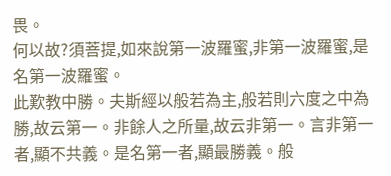畏。
何以故?須菩提,如來說第一波羅蜜,非第一波羅蜜,是名第一波羅蜜。
此歎教中勝。夫斯經以般若為主,般若則六度之中為勝,故云第一。非餘人之所量,故云非第一。言非第一者,顯不共義。是名第一者,顯最勝義。般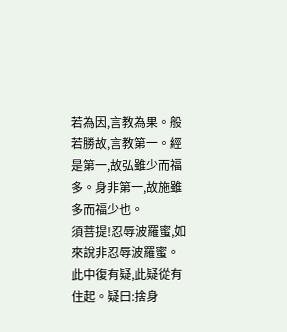若為因,言教為果。般若勝故,言教第一。經是第一,故弘雖少而福多。身非第一,故施雖多而福少也。
須菩提!忍辱波羅蜜,如來說非忍辱波羅蜜。
此中復有疑,此疑從有住起。疑曰:捨身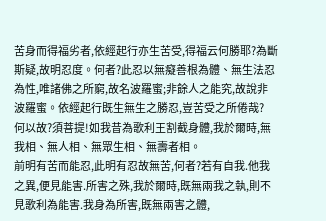苦身而得福劣者,依經起行亦生苦受,得福云何勝耶?為斷斯疑,故明忍度。何者?此忍以無癡善根為體、無生法忍為性,唯諸佛之所窮,故名波羅蜜;非餘人之能究,故說非波羅蜜。依經起行既生無生之勝忍,豈苦受之所倦哉?
何以故?須菩提!如我昔為歌利王割截身體,我於爾時,無我相、無人相、無眾生相、無壽者相。
前明有苦而能忍,此明有忍故無苦,何者?若有自我.他我之異,便見能害.所害之殊,我於爾時,既無兩我之執,則不見歌利為能害.我身為所害,既無兩害之體,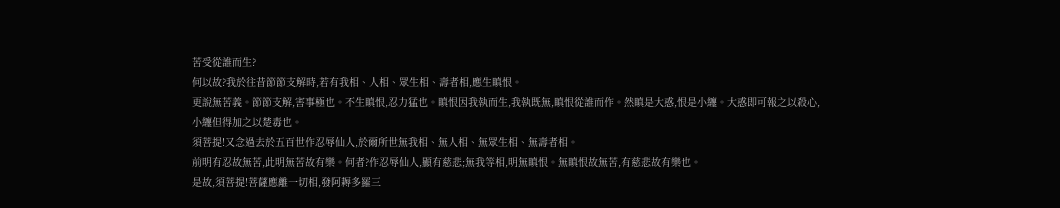苦受從誰而生?
何以故?我於往昔節節支解時,若有我相、人相、眾生相、壽者相,應生瞋恨。
更說無苦義。節節支解,害事極也。不生瞋恨,忍力猛也。瞋恨因我執而生,我執既無,瞋恨從誰而作。然瞋是大惑,恨是小纏。大惑即可報之以殺心,小纏但得加之以楚毒也。
須菩提!又念過去於五百世作忍辱仙人,於爾所世無我相、無人相、無眾生相、無壽者相。
前明有忍故無苦,此明無苦故有樂。何者?作忍辱仙人,顯有慈悲;無我等相,明無瞋恨。無瞋恨故無苦,有慈悲故有樂也。
是故,須菩提!菩薩應離一切相,發阿耨多羅三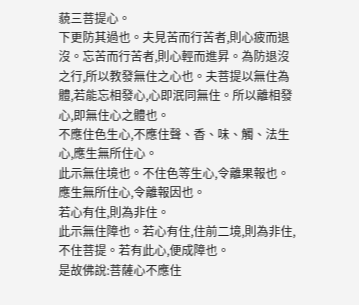藐三菩提心。
下更防其過也。夫見苦而行苦者,則心疲而退沒。忘苦而行苦者,則心輕而進昇。為防退沒之行,所以教發無住之心也。夫菩提以無住為體,若能忘相發心,心即泯同無住。所以離相發心,即無住心之體也。
不應住色生心,不應住聲、香、味、觸、法生心,應生無所住心。
此示無住境也。不住色等生心,令離果報也。應生無所住心,令離報因也。
若心有住,則為非住。
此示無住障也。若心有住,住前二境,則為非住,不住菩提。若有此心,便成障也。
是故佛說:菩薩心不應住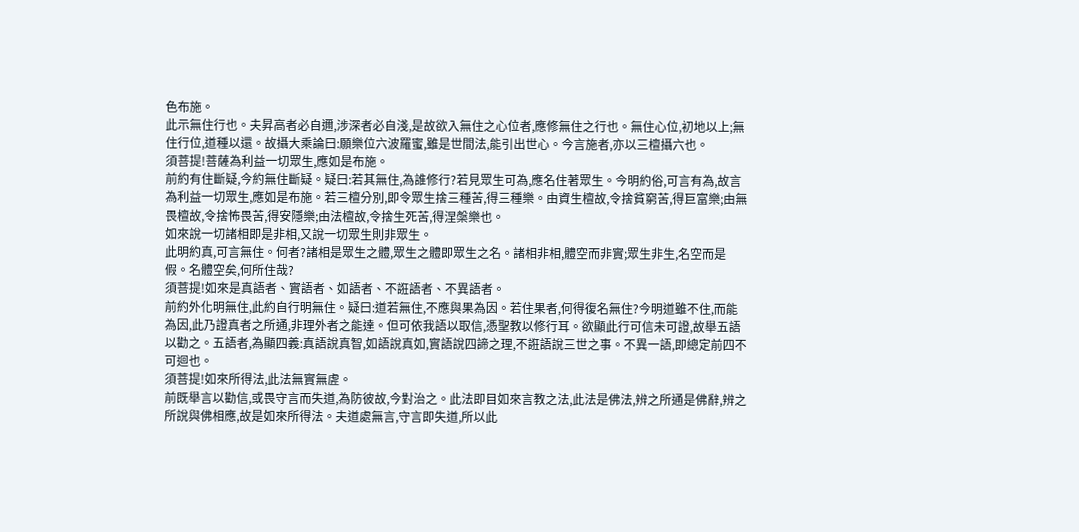色布施。
此示無住行也。夫昇高者必自邇,涉深者必自淺,是故欲入無住之心位者,應修無住之行也。無住心位,初地以上;無住行位,道種以還。故攝大乘論曰:願樂位六波羅蜜,雖是世間法,能引出世心。今言施者,亦以三檀攝六也。
須菩提!菩薩為利益一切眾生,應如是布施。
前約有住斷疑,今約無住斷疑。疑曰:若其無住,為誰修行?若見眾生可為,應名住著眾生。今明約俗,可言有為,故言為利益一切眾生,應如是布施。若三檀分別,即令眾生捨三種苦,得三種樂。由資生檀故,令捨貧窮苦,得巨富樂;由無畏檀故,令捨怖畏苦,得安隱樂;由法檀故,令捨生死苦,得涅槃樂也。
如來說一切諸相即是非相,又說一切眾生則非眾生。
此明約真,可言無住。何者?諸相是眾生之體,眾生之體即眾生之名。諸相非相,體空而非實;眾生非生,名空而是假。名體空矣,何所住哉?
須菩提!如來是真語者、實語者、如語者、不誑語者、不異語者。
前約外化明無住,此約自行明無住。疑曰:道若無住,不應與果為因。若住果者,何得復名無住?今明道雖不住,而能為因,此乃證真者之所通,非理外者之能達。但可依我語以取信,憑聖教以修行耳。欲顯此行可信未可證,故舉五語以勸之。五語者,為顯四義:真語說真智,如語說真如,實語說四諦之理,不誑語說三世之事。不異一語,即總定前四不可迴也。
須菩提!如來所得法,此法無實無虗。
前既舉言以勸信,或畏守言而失道,為防彼故,今對治之。此法即目如來言教之法,此法是佛法,辨之所通是佛辭,辨之所說與佛相應,故是如來所得法。夫道處無言,守言即失道,所以此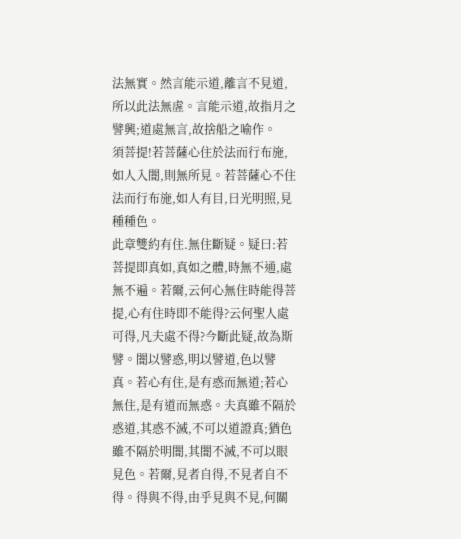法無實。然言能示道,離言不見道,所以此法無虗。言能示道,故指月之譬興;道處無言,故捨船之喻作。
須菩提!若菩薩心住於法而行布施,如人入闇,則無所見。若菩薩心不住法而行布施,如人有目,日光明照,見種種色。
此章雙約有住.無住斷疑。疑曰:若菩提即真如,真如之體,時無不通,處無不遍。若爾,云何心無住時能得菩提,心有住時即不能得?云何聖人處可得,凡夫處不得?今斷此疑,故為斯譬。闇以譬惑,明以譬道,色以譬真。若心有住,是有惑而無道;若心無住,是有道而無惑。夫真雖不隔於惑道,其惑不滅,不可以道證真;猶色雖不隔於明闇,其闇不滅,不可以眼見色。若爾,見者自得,不見者自不得。得與不得,由乎見與不見,何關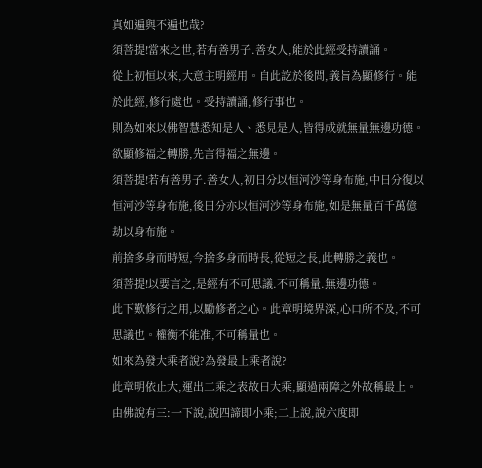真如遍與不遍也哉?
須菩提!當來之世,若有善男子.善女人,能於此經受持讀誦。
從上初恒以來,大意主明經用。自此訖於後問,義旨為顯修行。能於此經,修行處也。受持讀誦,修行事也。
則為如來以佛智慧悉知是人、悉見是人,皆得成就無量無邊功德。
欲顯修福之轉勝,先言得福之無邊。
須菩提!若有善男子.善女人,初日分以恒河沙等身布施,中日分復以恒河沙等身布施,後日分亦以恒河沙等身布施,如是無量百千萬億劫以身布施。
前捨多身而時短,今捨多身而時長,從短之長,此轉勝之義也。
須菩提!以要言之,是經有不可思議.不可稱量.無邊功德。
此下歎修行之用,以勵修者之心。此章明境界深,心口所不及,不可思議也。權衡不能准,不可稱量也。
如來為發大乘者說?為發最上乘者說?
此章明依止大,運出二乘之表故曰大乘,顯過兩障之外故稱最上。由佛說有三:一下說,說四諦即小乘;二上說,說六度即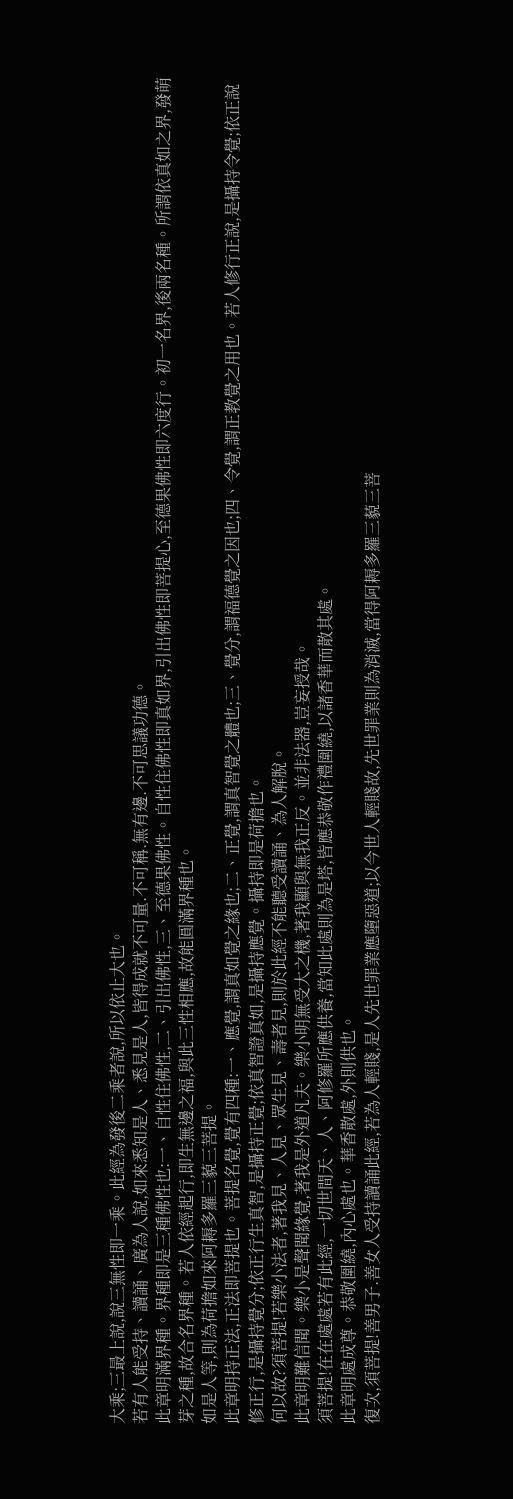大乘;三最上說,說三無性即一乘。此經為發後二乘者說,所以依止大也。
若有人能受持、讀誦、廣為人說,如來悉知是人、悉見是人,皆得成就不可量.不可稱.無有邊.不可思議功德。
此章明滿界種。界種即是三種佛性也:一、自性住佛性,二、引出佛性,三、至德果佛性。自性住佛性即真如界,引出佛性即菩提心,至德果佛性即六度行。初一名界,後兩名種。所謂依真如之界,發萌芽之種,故合名界種。若人依經起行,即生無邊之福,與此三性相應,故能圓滿界種也。
如是人等,則為荷擔如來阿耨多羅三藐三菩提。
此章明持正法,正法即菩提也。菩提名覺,覺有四種:一、應覺,謂真如覺之緣也;二、正覺,謂真智覺之體也;三、覺分,謂福德覺之因也;四、令覺,謂正教覺之用也。若人修行正說,是攝持令覺;依正說修正行,是攝持覺分;依正行生真智,是攝持正覺;依真智證真如,是攝持應覺。攝持即是荷擔也。
何以故?須菩提!若樂小法者,著我見、人見、眾生見、壽者見,則於此經不能聽受讀誦、為人解脫。
此章明難信聞。樂小是聲聞緣覺,著我是外道凡夫。樂小明無受大之機,著我顯與無我正反。並非法器,豈妄授哉。
須菩提!在在處處若有此經,一切世間天、人、阿修羅所應供養,當知此處則為是塔,皆應恭敬作禮圍繞,以諸香華而散其處。
此章明處成尊。恭敬圍繞,內心處也。華香散處,外則供也。
復次,須菩提!善男子.善女人受持讀誦此經,若為人輕賤,是人先世罪業應墮惡道;以今世人輕賤故,先世罪業則為消滅,當得阿耨多羅三藐三菩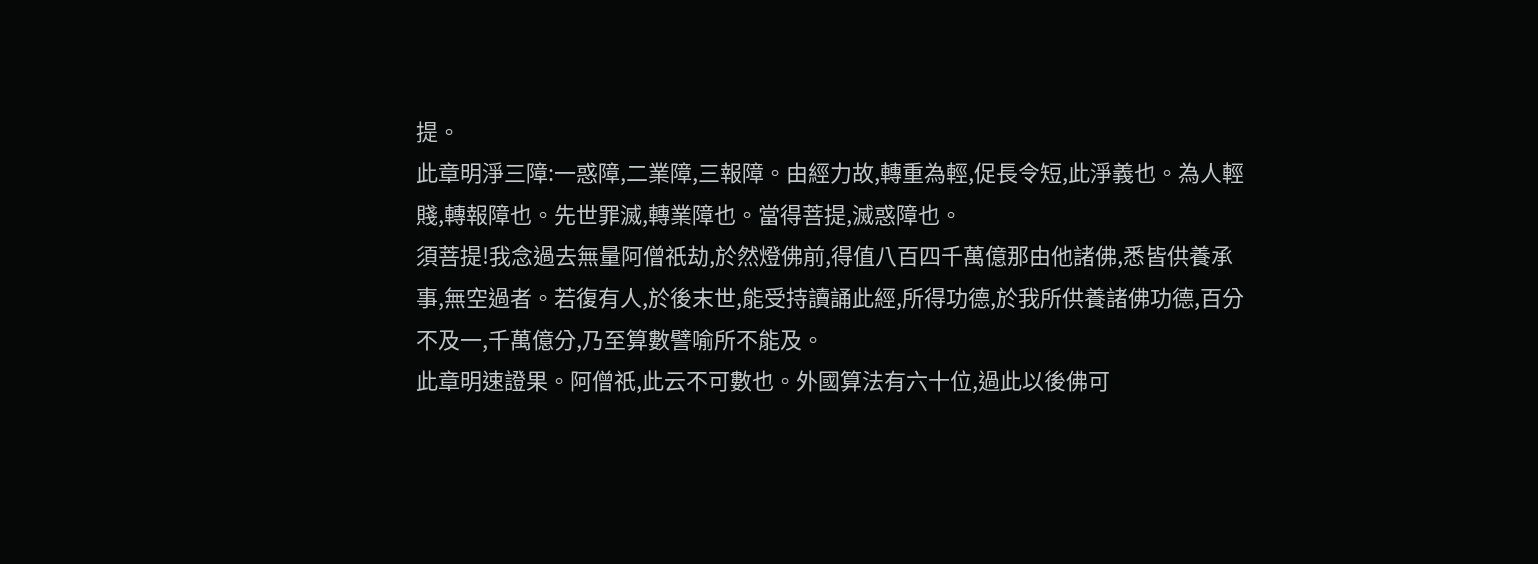提。
此章明淨三障:一惑障,二業障,三報障。由經力故,轉重為輕,促長令短,此淨義也。為人輕賤,轉報障也。先世罪滅,轉業障也。當得菩提,滅惑障也。
須菩提!我念過去無量阿僧祇劫,於然燈佛前,得值八百四千萬億那由他諸佛,悉皆供養承事,無空過者。若復有人,於後末世,能受持讀誦此經,所得功德,於我所供養諸佛功德,百分不及一,千萬億分,乃至算數譬喻所不能及。
此章明速證果。阿僧祇,此云不可數也。外國算法有六十位,過此以後佛可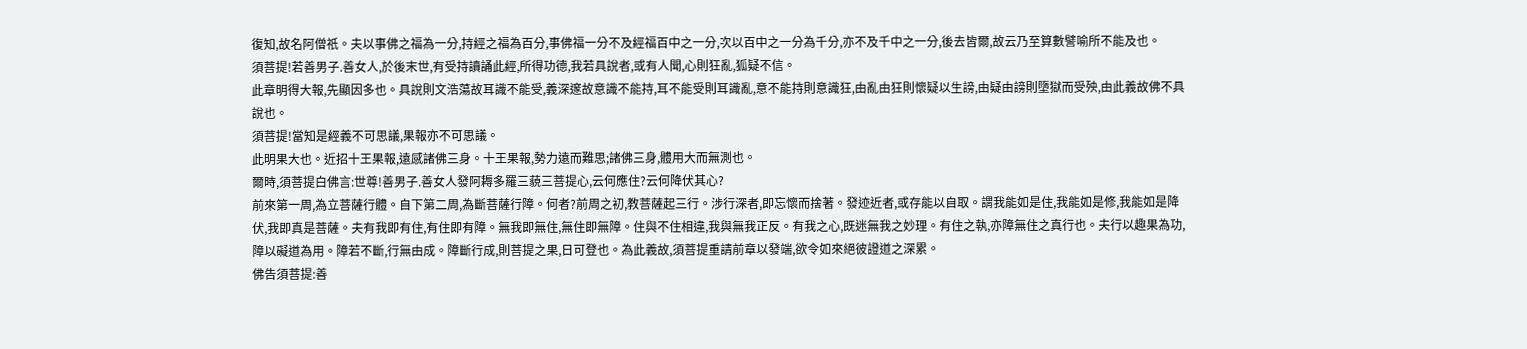復知,故名阿僧祇。夫以事佛之福為一分,持經之福為百分,事佛福一分不及經福百中之一分,次以百中之一分為千分,亦不及千中之一分,後去皆爾,故云乃至算數譬喻所不能及也。
須菩提!若善男子.善女人,於後末世,有受持讀誦此經,所得功德,我若具說者,或有人聞,心則狂亂,狐疑不信。
此章明得大報,先顯因多也。具說則文浩蕩故耳識不能受,義深邃故意識不能持,耳不能受則耳識亂,意不能持則意識狂,由亂由狂則懷疑以生謗,由疑由謗則墮獄而受殃,由此義故佛不具說也。
須菩提!當知是經義不可思議,果報亦不可思議。
此明果大也。近招十王果報,遠感諸佛三身。十王果報,勢力遠而難思;諸佛三身,體用大而無測也。
爾時,須菩提白佛言:世尊!善男子.善女人發阿耨多羅三藐三菩提心,云何應住?云何降伏其心?
前來第一周,為立菩薩行體。自下第二周,為斷菩薩行障。何者?前周之初,教菩薩起三行。涉行深者,即忘懷而捨著。發迹近者,或存能以自取。謂我能如是住,我能如是修,我能如是降伏,我即真是菩薩。夫有我即有住,有住即有障。無我即無住,無住即無障。住與不住相違,我與無我正反。有我之心,既迷無我之妙理。有住之執,亦障無住之真行也。夫行以趣果為功,障以礙道為用。障若不斷,行無由成。障斷行成,則菩提之果,日可登也。為此義故,須菩提重請前章以發端,欲令如來絕彼證道之深累。
佛告須菩提:善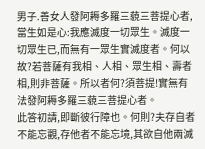男子.善女人發阿耨多羅三藐三菩提心者,當生如是心:我應滅度一切眾生。滅度一切眾生已,而無有一眾生實滅度者。何以故?若菩薩有我相、人相、眾生相、壽者相,則非菩薩。所以者何?須菩提!實無有法發阿耨多羅三藐三菩提心者。
此答初請,即斷彼行障也。何則?夫存自者不能忘觀,存他者不能忘境,其欲自他兩滅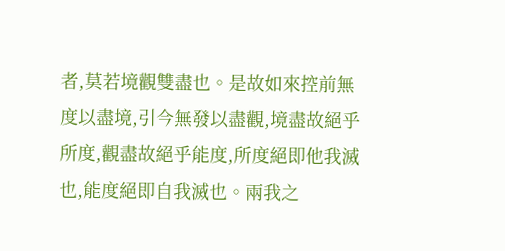者,莫若境觀雙盡也。是故如來控前無度以盡境,引今無發以盡觀,境盡故絕乎所度,觀盡故絕乎能度,所度絕即他我滅也,能度絕即自我滅也。兩我之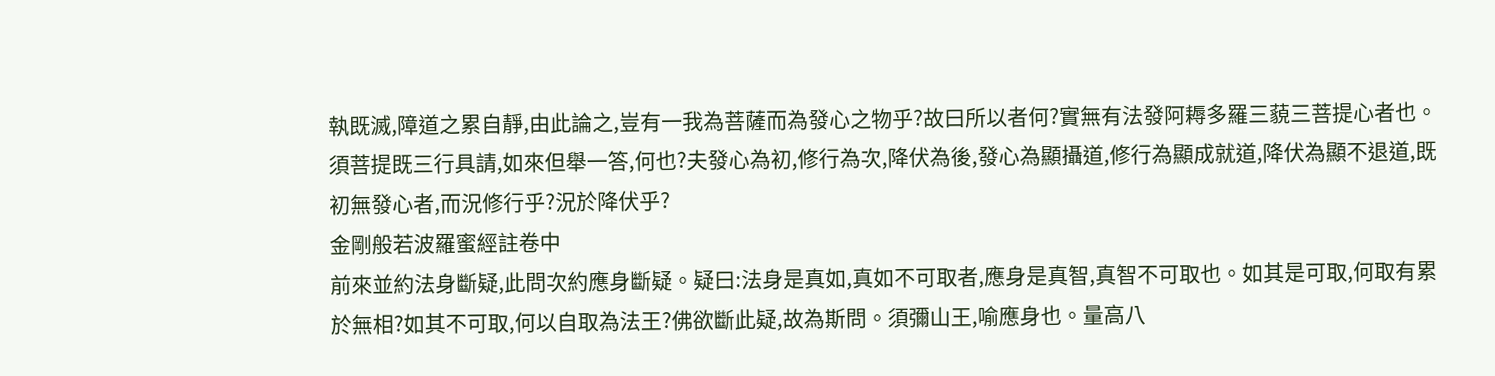執既滅,障道之累自靜,由此論之,豈有一我為菩薩而為發心之物乎?故曰所以者何?實無有法發阿耨多羅三藐三菩提心者也。須菩提既三行具請,如來但舉一答,何也?夫發心為初,修行為次,降伏為後,發心為顯攝道,修行為顯成就道,降伏為顯不退道,既初無發心者,而況修行乎?況於降伏乎?
金剛般若波羅蜜經註卷中
前來並約法身斷疑,此問次約應身斷疑。疑曰:法身是真如,真如不可取者,應身是真智,真智不可取也。如其是可取,何取有累於無相?如其不可取,何以自取為法王?佛欲斷此疑,故為斯問。須彌山王,喻應身也。量高八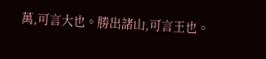萬,可言大也。勝出諸山,可言王也。